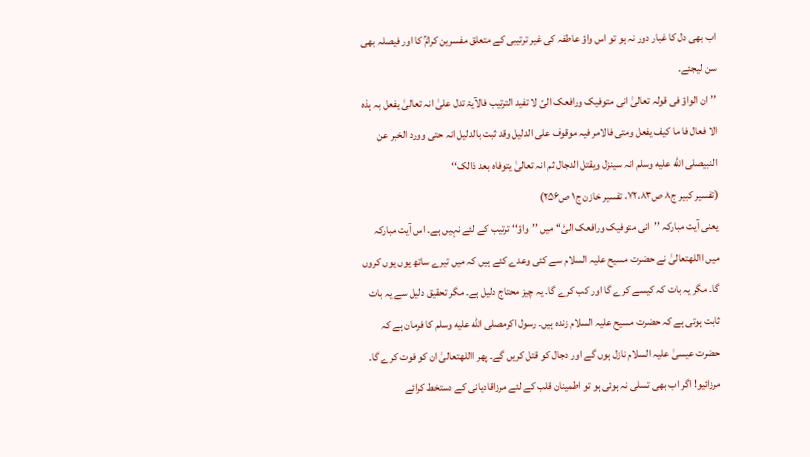اب بھی دل کا غبار دور نہ ہو تو اس واؤ عاطفہ کی غیر ترتیبی کے متعلق مفسرین کرامؒ کا اور فیصلہ بھی سن لیجئے۔
’’ان الواؤ فی قولہ تعالیٰ انی متوفیک ورافعک الیّ لا تفید الترتیب فالآیۃ تدل علیٰ انہ تعالیٰ یفعل بہ ہذہ الا فعال فا ما کیف یفعل ومتی فالامر فیہ موقوف علی الدلیل وقد ثبت بالدلیل انہ حتی وورد الخبر عن النبیصلى الله عليه وسلم انہ سینزل ویقتل الدجال ثم انہ تعالیٰ یتوفاہ بعد ذالک‘‘
(تفسیر کبیر ج۸ ص۷۲،۸۳، تفسیر خازن ج۱ ص۲۵۶)
یعنی آیت مبارکہ ’’انی متوفیک ورافعک الیّٰ‘‘ میں ’’واؤ‘‘ ترتیب کے لئے نہیں ہے۔ اس آیت مبارکہ میں االلهتعالیٰ نے حضرت مسیح علیہ السلام سے کئی وعدے کئے ہیں کہ میں تیرے ساتھ یوں یوں کروں گا۔ مگر یہ بات کہ کیسے کرے گا اور کب کرے گا۔ یہ چیز محتاج دلیل ہے۔ مگر تحقیق دلیل سے یہ بات ثابت ہوتی ہے کہ حضرت مسیح علیہ السلام زندہ ہیں۔ رسول اکرمصلى الله عليه وسلم کا فرمان ہے کہ حضرت عیسیٰ علیہ السلام نازل ہوں گے اور دجال کو قتل کریں گے۔ پھر االلهتعالیٰ ان کو فوت کرے گا۔
مرزائیو! اگر اب بھی تسلی نہ ہوئی ہو تو اطمینان قلب کے لئے مرزاقادیانی کے دستخط کرائے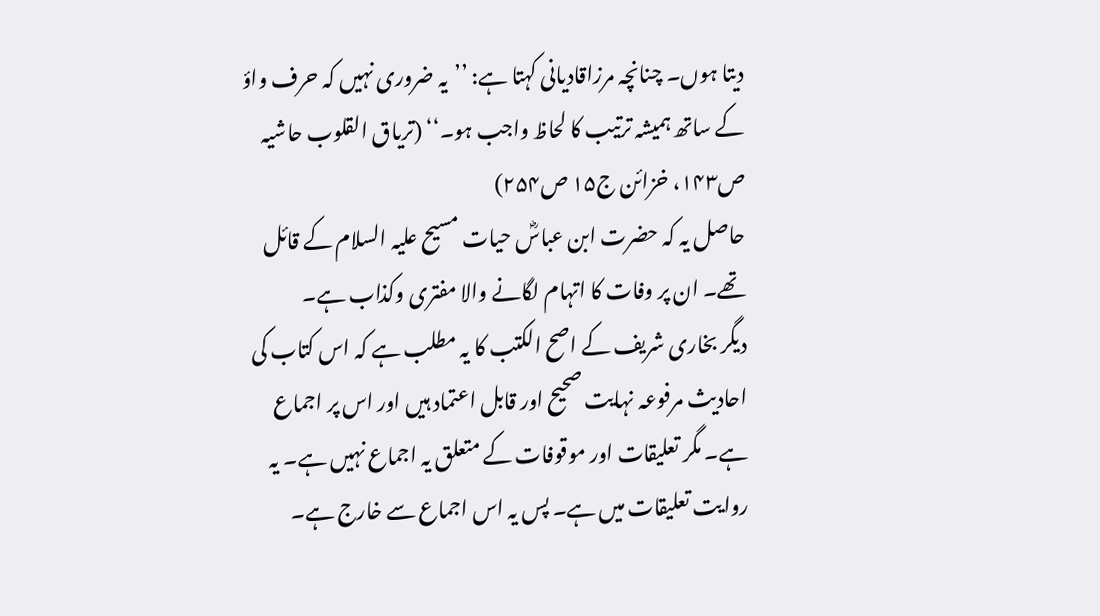دیتا ہوں۔ چنانچہ مرزاقادیانی کہتا ہے: ’’یہ ضروری نہیں کہ حرف واؤ کے ساتھ ہمیشہ ترتیب کا لحاظ واجب ہو۔‘‘ (تریاق القلوب حاشیہ ص۱۴۳، خزائن ج۱۵ ص۲۵۴)
حاصل یہ کہ حضرت ابن عباسؓ حیات مسیح علیہ السلام کے قائل تھے۔ ان پر وفات کا اتہام لگانے والا مفتری وکذاب ہے۔
دیگر بخاری شریف کے اصح الکتب کا یہ مطلب ہے کہ اس کتاب کی احادیث مرفوعہ نہایت صحیح اور قابل اعتماد ہیں اور اس پر اجماع ہے۔ مگر تعلیقات اور موقوفات کے متعلق یہ اجماع نہیں ہے۔ یہ روایت تعلیقات میں ہے۔ پس یہ اس اجماع سے خارج ہے۔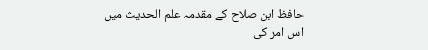حافظ ابن صلاح کے مقدمہ علم الحدیث میں اس امر کی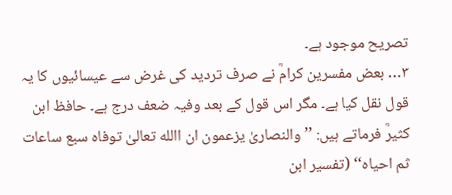تصریح موجود ہے۔
۳… بعض مفسرین کرامؒ نے صرف تردید کی غرض سے عیسائیوں کا یہ قول نقل کیا ہے۔ مگر اس قول کے بعد وفیہ ضعف درج ہے۔ حافظ ابن کثیرؒ فرماتے ہیں: ’’والنصاریٰ یزعمون ان االله تعالیٰ توفاہ سبع ساعات ثم احیاہ‘‘ (تفسیر ابن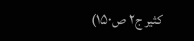کثیر ج۲ ص۱۵۰)